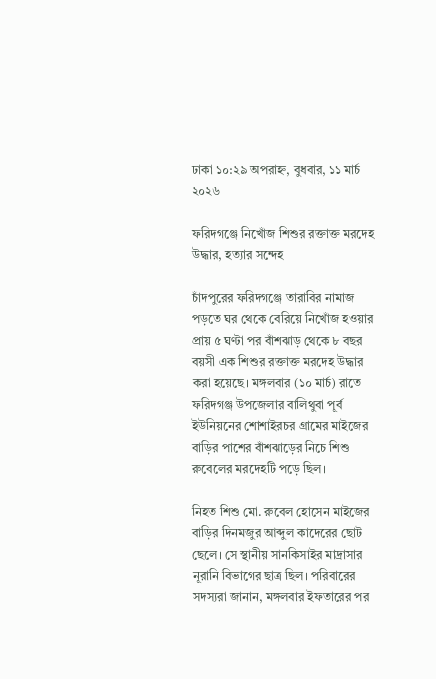ঢাকা ১০:২৯ অপরাহ্ন, বুধবার, ১১ মার্চ ২০২৬

ফরিদগঞ্জে নিখোঁজ শিশুর রক্তাক্ত মরদেহ উদ্ধার, হত্যার সন্দেহ

চাঁদপুরের ফরিদগঞ্জে তারাবির নামাজ পড়তে ঘর থেকে বেরিয়ে নিখোঁজ হওয়ার প্রায় ৫ ঘণ্টা পর বাঁশঝাড় থেকে ৮ বছর বয়সী এক শিশুর রক্তাক্ত মরদেহ উদ্ধার করা হয়েছে। মঙ্গলবার (১০ মার্চ) রাতে ফরিদগঞ্জ উপজেলার বালিথুবা পূর্ব ইউনিয়নের শোশাইরচর গ্রামের মাইজের বাড়ির পাশের বাঁশঝাড়ের নিচে শিশু রুবেলের মরদেহটি পড়ে ছিল।

নিহত শিশু মো. রুবেল হোসেন মাইজের বাড়ির দিনমজুর আব্দুল কাদেরের ছোট ছেলে। সে স্থানীয় সানকিসাইর মাদ্রাসার নূরানি বিভাগের ছাত্র ছিল। পরিবারের সদস্যরা জানান, মঙ্গলবার ইফতারের পর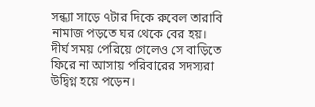সন্ধ্যা সাড়ে ৭টার দিকে রুবেল তারাবি নামাজ পড়তে ঘর থেকে বের হয়। দীর্ঘ সময় পেরিয়ে গেলেও সে বাড়িতে ফিরে না আসায় পরিবারের সদস্যরা উদ্বিগ্ন হয়ে পড়েন।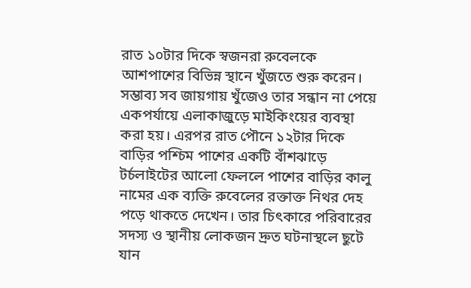রাত ১০টার দিকে স্বজনরা রুবেলকে আশপাশের বিভিন্ন স্থানে খুঁজতে শুরু করেন। সম্ভাব্য সব জায়গায় খুঁজেও তার সন্ধান না পেয়ে একপর্যায়ে এলাকাজুড়ে মাইকিংয়ের ব্যবস্থা করা হয়। এরপর রাত পৌনে ১২টার দিকে বাড়ির পশ্চিম পাশের একটি বাঁশঝাড়ে টর্চলাইটের আলো ফেললে পাশের বাড়ির কালু নামের এক ব্যক্তি রুবেলের রক্তাক্ত নিথর দেহ পড়ে থাকতে দেখেন। তার চিৎকারে পরিবারের সদস্য ও স্থানীয় লোকজন দ্রুত ঘটনাস্থলে ছুটে যান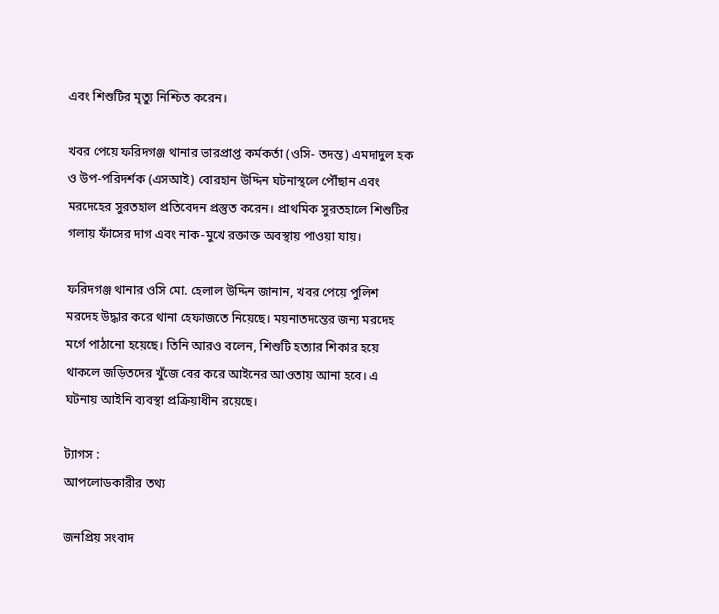এবং শিশুটির মৃত্যু নিশ্চিত করেন।

খবর পেয়ে ফরিদগঞ্জ থানার ভারপ্রাপ্ত কর্মকর্তা (ওসি- তদন্ত) এমদাদুল হক ও উপ-পরিদর্শক (এসআই) বোরহান উদ্দিন ঘটনাস্থলে পৌঁছান এবং মরদেহের সুরতহাল প্রতিবেদন প্রস্তুত করেন। প্রাথমিক সুরতহালে শিশুটির গলায় ফাঁসের দাগ এবং নাক-মুখে রক্তাক্ত অবস্থায় পাওয়া যায়।

ফরিদগঞ্জ থানার ওসি মো. হেলাল উদ্দিন জানান, খবর পেয়ে পুলিশ মরদেহ উদ্ধার করে থানা হেফাজতে নিয়েছে। ময়নাতদন্তের জন্য মরদেহ মর্গে পাঠানো হয়েছে। তিনি আরও বলেন, শিশুটি হত্যার শিকার হয়ে থাকলে জড়িতদের খুঁজে বের করে আইনের আওতায় আনা হবে। এ ঘটনায় আইনি ব্যবস্থা প্রক্রিয়াধীন রয়েছে।

ট্যাগস :
আপলোডকারীর তথ্য

জনপ্রিয় সংবাদ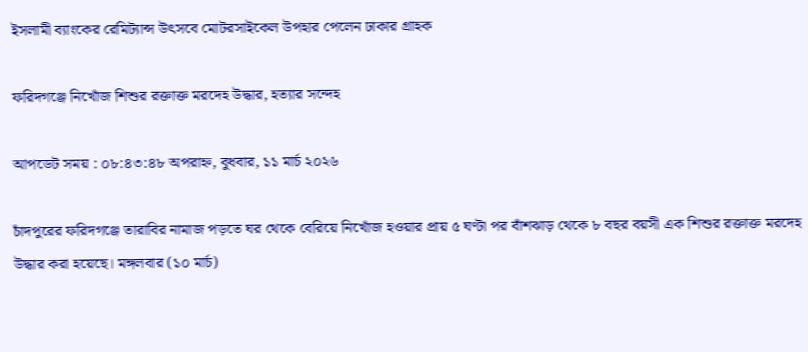ইসলামী ব্যাংকের রেমিট্যান্স উৎসবে মোটরসাইকেল উপহার পেলেন ঢাকার গ্রাহক

ফরিদগঞ্জে নিখোঁজ শিশুর রক্তাক্ত মরদেহ উদ্ধার, হত্যার সন্দেহ

আপডেট সময় : ০৮:৪৩:৪৮ অপরাহ্ন, বুধবার, ১১ মার্চ ২০২৬

চাঁদপুরের ফরিদগঞ্জে তারাবির নামাজ পড়তে ঘর থেকে বেরিয়ে নিখোঁজ হওয়ার প্রায় ৫ ঘণ্টা পর বাঁশঝাড় থেকে ৮ বছর বয়সী এক শিশুর রক্তাক্ত মরদেহ উদ্ধার করা হয়েছে। মঙ্গলবার (১০ মার্চ)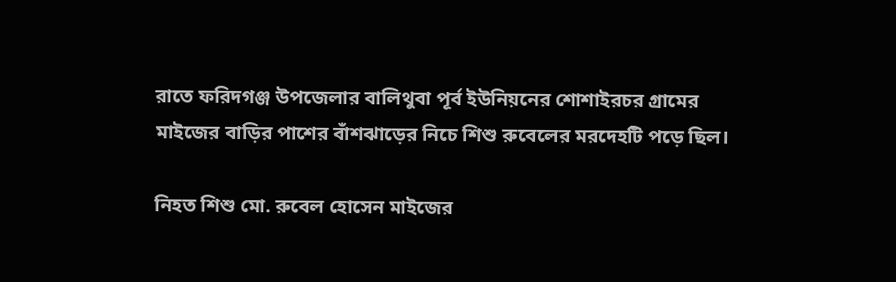রাতে ফরিদগঞ্জ উপজেলার বালিথুবা পূর্ব ইউনিয়নের শোশাইরচর গ্রামের মাইজের বাড়ির পাশের বাঁশঝাড়ের নিচে শিশু রুবেলের মরদেহটি পড়ে ছিল।

নিহত শিশু মো. রুবেল হোসেন মাইজের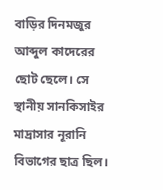বাড়ির দিনমজুর আব্দুল কাদেরের ছোট ছেলে। সে স্থানীয় সানকিসাইর মাদ্রাসার নূরানি বিভাগের ছাত্র ছিল।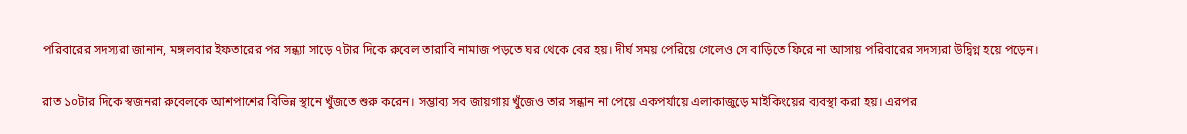পরিবারের সদস্যরা জানান, মঙ্গলবার ইফতারের পর সন্ধ্যা সাড়ে ৭টার দিকে রুবেল তারাবি নামাজ পড়তে ঘর থেকে বের হয়। দীর্ঘ সময় পেরিয়ে গেলেও সে বাড়িতে ফিরে না আসায় পরিবারের সদস্যরা উদ্বিগ্ন হয়ে পড়েন।

রাত ১০টার দিকে স্বজনরা রুবেলকে আশপাশের বিভিন্ন স্থানে খুঁজতে শুরু করেন। সম্ভাব্য সব জায়গায় খুঁজেও তার সন্ধান না পেয়ে একপর্যায়ে এলাকাজুড়ে মাইকিংয়ের ব্যবস্থা করা হয়। এরপর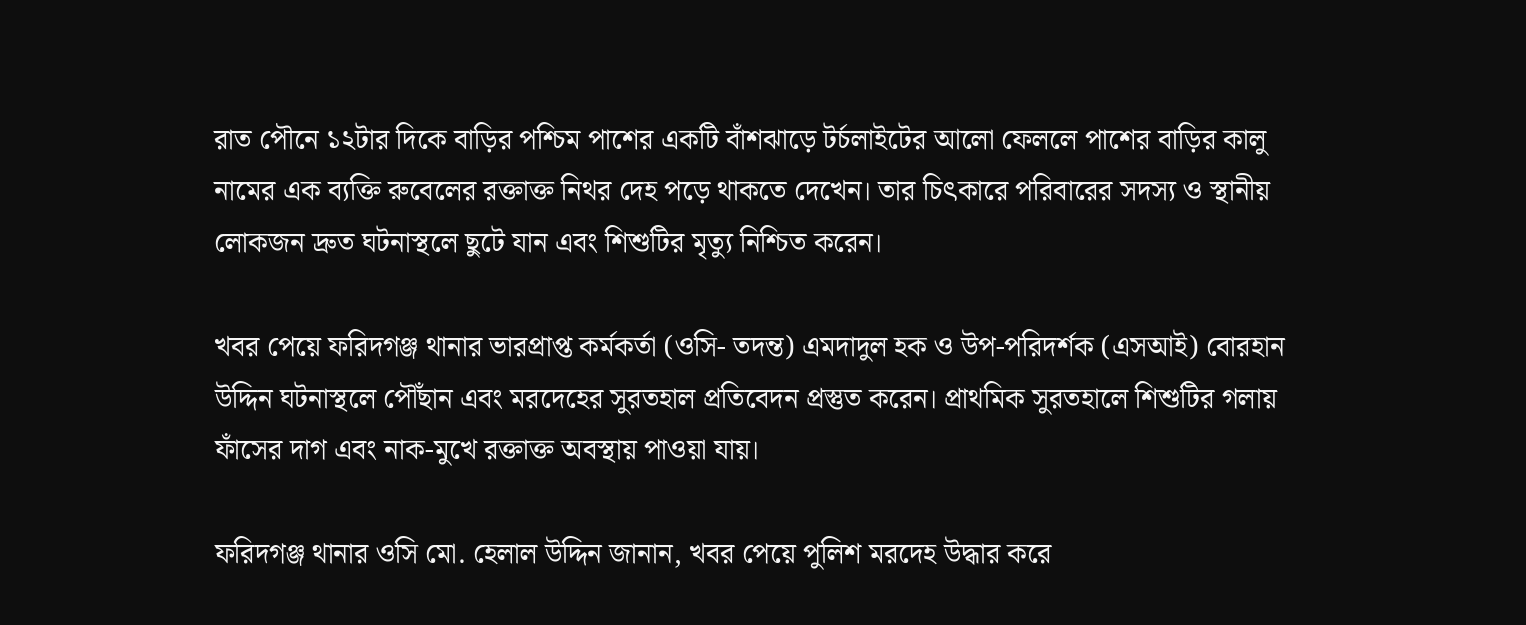রাত পৌনে ১২টার দিকে বাড়ির পশ্চিম পাশের একটি বাঁশঝাড়ে টর্চলাইটের আলো ফেললে পাশের বাড়ির কালু নামের এক ব্যক্তি রুবেলের রক্তাক্ত নিথর দেহ পড়ে থাকতে দেখেন। তার চিৎকারে পরিবারের সদস্য ও স্থানীয় লোকজন দ্রুত ঘটনাস্থলে ছুটে যান এবং শিশুটির মৃত্যু নিশ্চিত করেন।

খবর পেয়ে ফরিদগঞ্জ থানার ভারপ্রাপ্ত কর্মকর্তা (ওসি- তদন্ত) এমদাদুল হক ও উপ-পরিদর্শক (এসআই) বোরহান উদ্দিন ঘটনাস্থলে পৌঁছান এবং মরদেহের সুরতহাল প্রতিবেদন প্রস্তুত করেন। প্রাথমিক সুরতহালে শিশুটির গলায় ফাঁসের দাগ এবং নাক-মুখে রক্তাক্ত অবস্থায় পাওয়া যায়।

ফরিদগঞ্জ থানার ওসি মো. হেলাল উদ্দিন জানান, খবর পেয়ে পুলিশ মরদেহ উদ্ধার করে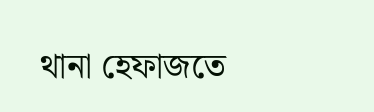থানা হেফাজতে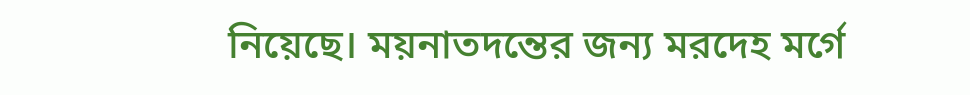নিয়েছে। ময়নাতদন্তের জন্য মরদেহ মর্গে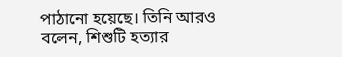পাঠানো হয়েছে। তিনি আরও বলেন, শিশুটি হত্যার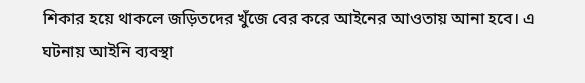শিকার হয়ে থাকলে জড়িতদের খুঁজে বের করে আইনের আওতায় আনা হবে। এ ঘটনায় আইনি ব্যবস্থা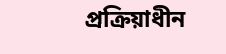প্রক্রিয়াধীন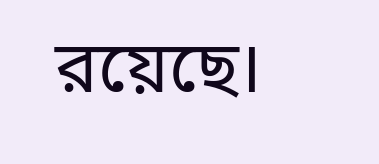রয়েছে।